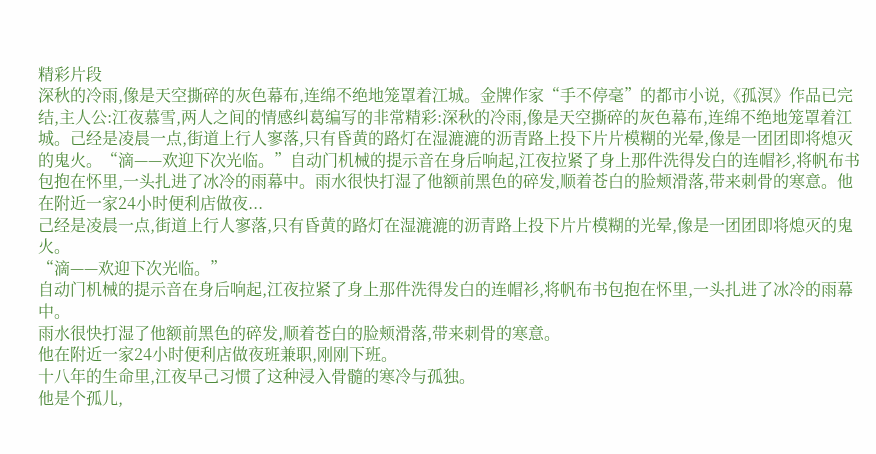精彩片段
深秋的冷雨,像是天空撕碎的灰色幕布,连绵不绝地笼罩着江城。金牌作家“手不停毫”的都市小说,《孤溟》作品已完结,主人公:江夜慕雪,两人之间的情感纠葛编写的非常精彩:深秋的冷雨,像是天空撕碎的灰色幕布,连绵不绝地笼罩着江城。己经是凌晨一点,街道上行人寥落,只有昏黄的路灯在湿漉漉的沥青路上投下片片模糊的光晕,像是一团团即将熄灭的鬼火。“滴——欢迎下次光临。”自动门机械的提示音在身后响起,江夜拉紧了身上那件洗得发白的连帽衫,将帆布书包抱在怀里,一头扎进了冰冷的雨幕中。雨水很快打湿了他额前黑色的碎发,顺着苍白的脸颊滑落,带来刺骨的寒意。他在附近一家24小时便利店做夜...
己经是凌晨一点,街道上行人寥落,只有昏黄的路灯在湿漉漉的沥青路上投下片片模糊的光晕,像是一团团即将熄灭的鬼火。
“滴——欢迎下次光临。”
自动门机械的提示音在身后响起,江夜拉紧了身上那件洗得发白的连帽衫,将帆布书包抱在怀里,一头扎进了冰冷的雨幕中。
雨水很快打湿了他额前黑色的碎发,顺着苍白的脸颊滑落,带来刺骨的寒意。
他在附近一家24小时便利店做夜班兼职,刚刚下班。
十八年的生命里,江夜早己习惯了这种浸入骨髓的寒冷与孤独。
他是个孤儿,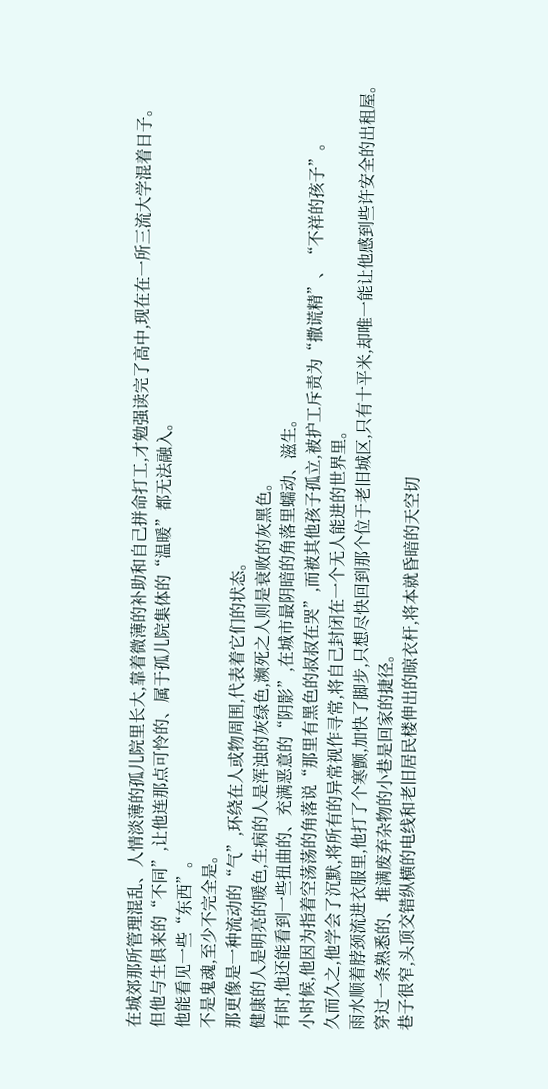在城郊那所管理混乱、人情淡薄的孤儿院里长大,靠着微薄的补助和自己拼命打工,才勉强读完了高中,现在在一所三流大学混着日子。
但他与生俱来的“不同”,让他连那点可怜的、属于孤儿院集体的“温暖”都无法融入。
他能看见一些“东西”。
不是鬼魂,至少不完全是。
那更像是一种流动的“气”,环绕在人或物周围,代表着它们的状态。
健康的人是明亮的暖色,生病的人是浑浊的灰绿色,濒死之人则是衰败的灰黑色。
有时,他还能看到一些扭曲的、充满恶意的“阴影”,在城市最阴暗的角落里蠕动、滋生。
小时候,他因为指着空荡荡的角落说“那里有黑色的叔叔在哭”,而被其他孩子孤立,被护工斥责为“撒谎精”、“不祥的孩子”。
久而久之,他学会了沉默,将所有的异常视作寻常,将自己封闭在一个无人能进的世界里。
雨水顺着脖颈流进衣服里,他打了个寒颤,加快了脚步,只想尽快回到那个位于老旧城区,只有十平米,却唯一能让他感到些许安全的出租屋。
穿过一条熟悉的、堆满废弃杂物的小巷是回家的捷径。
巷子很窄,头顶交错纵横的电线和老旧居民楼伸出的晾衣杆,将本就昏暗的天空切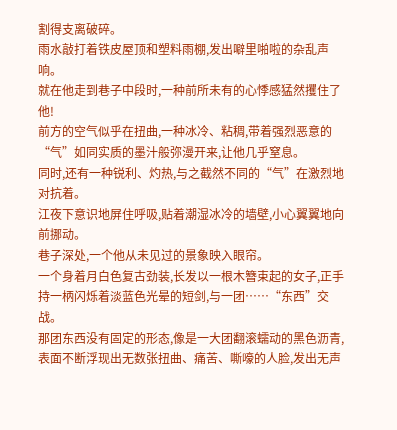割得支离破碎。
雨水敲打着铁皮屋顶和塑料雨棚,发出噼里啪啦的杂乱声响。
就在他走到巷子中段时,一种前所未有的心悸感猛然攫住了他!
前方的空气似乎在扭曲,一种冰冷、粘稠,带着强烈恶意的“气”如同实质的墨汁般弥漫开来,让他几乎窒息。
同时,还有一种锐利、灼热,与之截然不同的“气”在激烈地对抗着。
江夜下意识地屏住呼吸,贴着潮湿冰冷的墙壁,小心翼翼地向前挪动。
巷子深处,一个他从未见过的景象映入眼帘。
一个身着月白色复古劲装,长发以一根木簪束起的女子,正手持一柄闪烁着淡蓝色光晕的短剑,与一团……“东西”交战。
那团东西没有固定的形态,像是一大团翻滚蠕动的黑色沥青,表面不断浮现出无数张扭曲、痛苦、嘶嚎的人脸,发出无声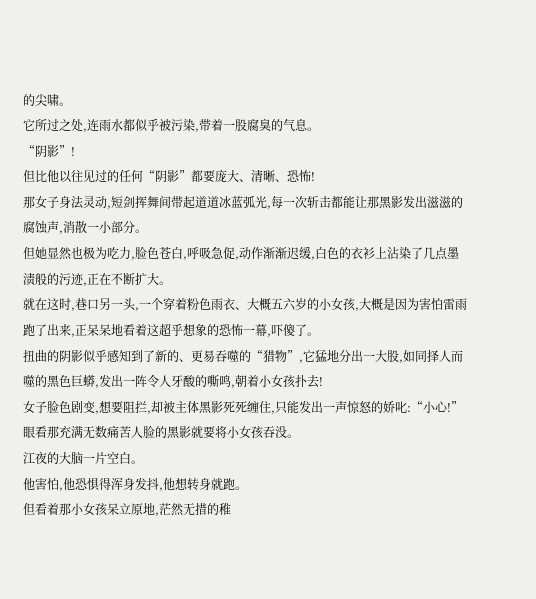的尖啸。
它所过之处,连雨水都似乎被污染,带着一股腐臭的气息。
“阴影”!
但比他以往见过的任何“阴影”都要庞大、清晰、恐怖!
那女子身法灵动,短剑挥舞间带起道道冰蓝弧光,每一次斩击都能让那黑影发出滋滋的腐蚀声,消散一小部分。
但她显然也极为吃力,脸色苍白,呼吸急促,动作渐渐迟缓,白色的衣衫上沾染了几点墨渍般的污迹,正在不断扩大。
就在这时,巷口另一头,一个穿着粉色雨衣、大概五六岁的小女孩,大概是因为害怕雷雨跑了出来,正呆呆地看着这超乎想象的恐怖一幕,吓傻了。
扭曲的阴影似乎感知到了新的、更易吞噬的“猎物”,它猛地分出一大股,如同择人而噬的黑色巨蟒,发出一阵令人牙酸的嘶鸣,朝着小女孩扑去!
女子脸色剧变,想要阻拦,却被主体黑影死死缠住,只能发出一声惊怒的娇叱:“小心!”
眼看那充满无数痛苦人脸的黑影就要将小女孩吞没。
江夜的大脑一片空白。
他害怕,他恐惧得浑身发抖,他想转身就跑。
但看着那小女孩呆立原地,茫然无措的稚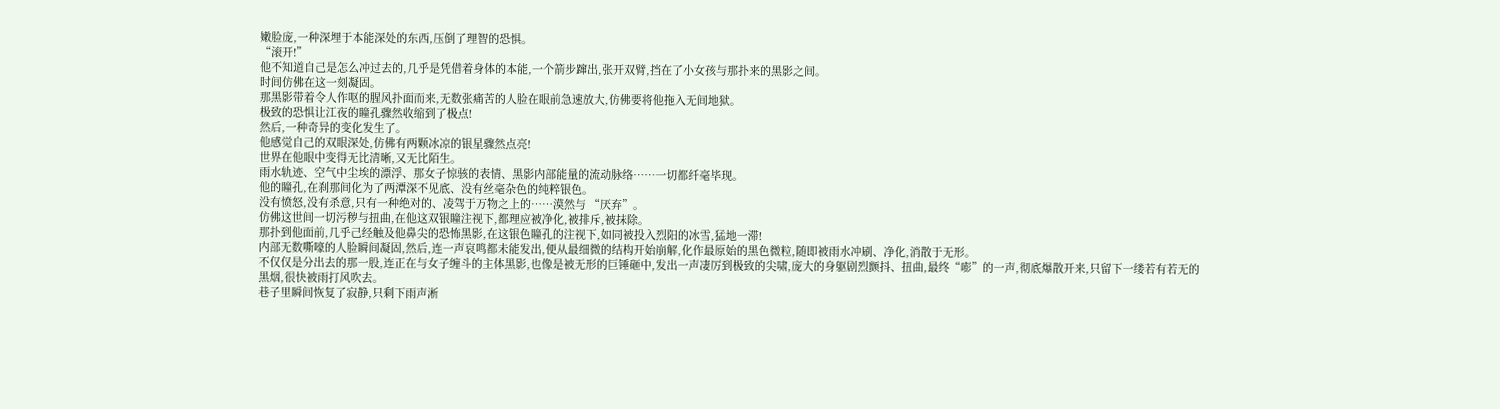嫩脸庞,一种深埋于本能深处的东西,压倒了理智的恐惧。
“滚开!”
他不知道自己是怎么冲过去的,几乎是凭借着身体的本能,一个箭步蹿出,张开双臂,挡在了小女孩与那扑来的黑影之间。
时间仿佛在这一刻凝固。
那黑影带着令人作呕的腥风扑面而来,无数张痛苦的人脸在眼前急速放大,仿佛要将他拖入无间地狱。
极致的恐惧让江夜的瞳孔骤然收缩到了极点!
然后,一种奇异的变化发生了。
他感觉自己的双眼深处,仿佛有两颗冰凉的银星骤然点亮!
世界在他眼中变得无比清晰,又无比陌生。
雨水轨迹、空气中尘埃的漂浮、那女子惊骇的表情、黑影内部能量的流动脉络……一切都纤毫毕现。
他的瞳孔,在刹那间化为了两潭深不见底、没有丝毫杂色的纯粹银色。
没有愤怒,没有杀意,只有一种绝对的、凌驾于万物之上的……漠然与 “厌弃”。
仿佛这世间一切污秽与扭曲,在他这双银瞳注视下,都理应被净化,被排斥,被抹除。
那扑到他面前,几乎己经触及他鼻尖的恐怖黑影,在这银色瞳孔的注视下,如同被投入烈阳的冰雪,猛地一滞!
内部无数嘶嚎的人脸瞬间凝固,然后,连一声哀鸣都未能发出,便从最细微的结构开始崩解,化作最原始的黑色微粒,随即被雨水冲刷、净化,消散于无形。
不仅仅是分出去的那一股,连正在与女子缠斗的主体黑影,也像是被无形的巨锤砸中,发出一声凄厉到极致的尖啸,庞大的身躯剧烈颤抖、扭曲,最终“嘭”的一声,彻底爆散开来,只留下一缕若有若无的黑烟,很快被雨打风吹去。
巷子里瞬间恢复了寂静,只剩下雨声淅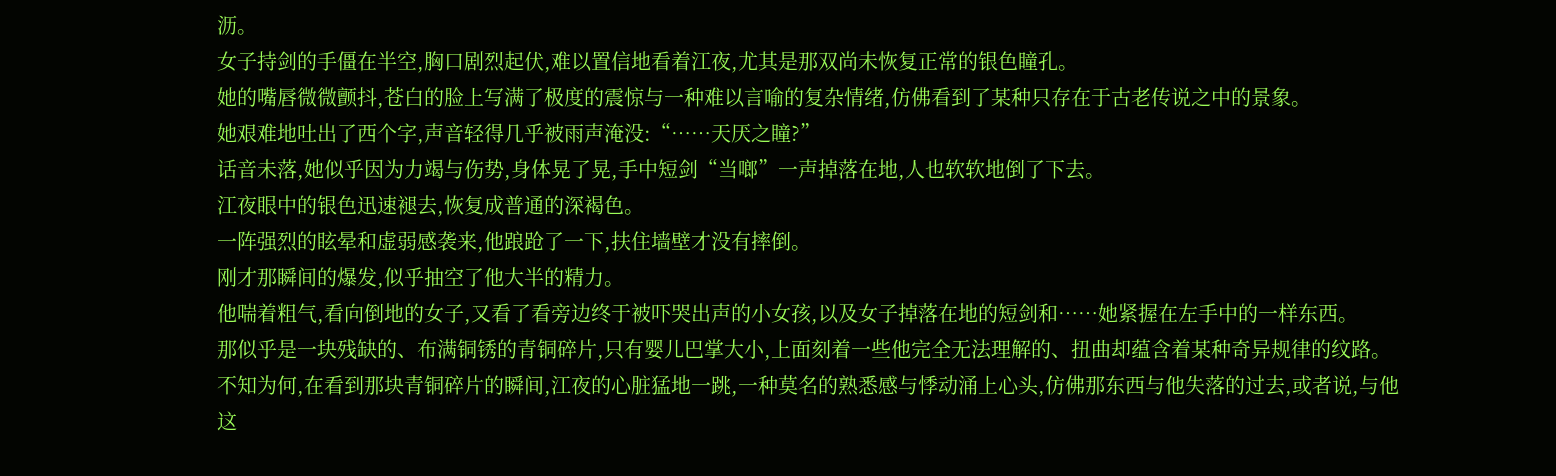沥。
女子持剑的手僵在半空,胸口剧烈起伏,难以置信地看着江夜,尤其是那双尚未恢复正常的银色瞳孔。
她的嘴唇微微颤抖,苍白的脸上写满了极度的震惊与一种难以言喻的复杂情绪,仿佛看到了某种只存在于古老传说之中的景象。
她艰难地吐出了西个字,声音轻得几乎被雨声淹没:“……天厌之瞳?”
话音未落,她似乎因为力竭与伤势,身体晃了晃,手中短剑“当啷”一声掉落在地,人也软软地倒了下去。
江夜眼中的银色迅速褪去,恢复成普通的深褐色。
一阵强烈的眩晕和虚弱感袭来,他踉跄了一下,扶住墙壁才没有摔倒。
刚才那瞬间的爆发,似乎抽空了他大半的精力。
他喘着粗气,看向倒地的女子,又看了看旁边终于被吓哭出声的小女孩,以及女子掉落在地的短剑和……她紧握在左手中的一样东西。
那似乎是一块残缺的、布满铜锈的青铜碎片,只有婴儿巴掌大小,上面刻着一些他完全无法理解的、扭曲却蕴含着某种奇异规律的纹路。
不知为何,在看到那块青铜碎片的瞬间,江夜的心脏猛地一跳,一种莫名的熟悉感与悸动涌上心头,仿佛那东西与他失落的过去,或者说,与他这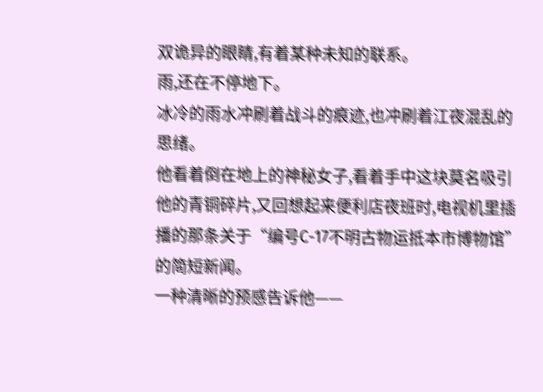双诡异的眼睛,有着某种未知的联系。
雨,还在不停地下。
冰冷的雨水冲刷着战斗的痕迹,也冲刷着江夜混乱的思绪。
他看着倒在地上的神秘女子,看着手中这块莫名吸引他的青铜碎片,又回想起来便利店夜班时,电视机里插播的那条关于“编号C-17不明古物运抵本市博物馆”的简短新闻。
一种清晰的预感告诉他——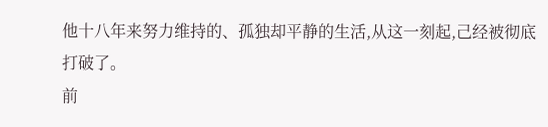他十八年来努力维持的、孤独却平静的生活,从这一刻起,己经被彻底打破了。
前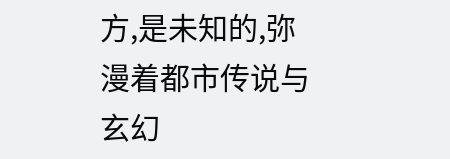方,是未知的,弥漫着都市传说与玄幻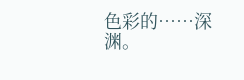色彩的……深渊。